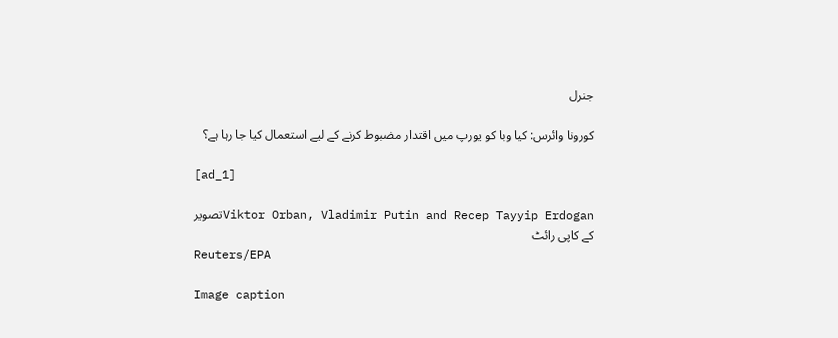جنرل

کورونا وائرس: کیا وبا کو یورپ میں اقتدار مضبوط کرنے کے لیے استعمال کیا جا رہا ہے؟

[ad_1]

Viktor Orban, Vladimir Putin and Recep Tayyip Erdoganتصویر کے کاپی رائٹ
Reuters/EPA

Image caption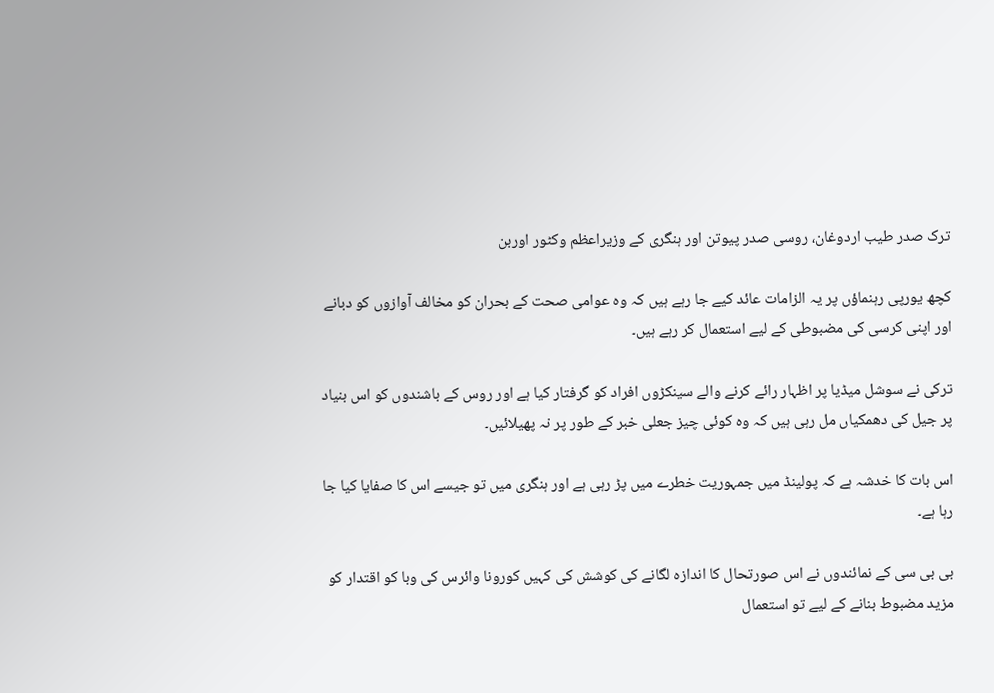ترک صدر طیب اردوغان، روسی صدر پیوتن اور ہنگری کے وزیراعظم وکٹور اوربن

کچھ یورپی رہنماؤں پر یہ الزامات عائد کیے جا رہے ہیں کہ وہ عوامی صحت کے بحران کو مخالف آوازوں کو دبانے اور اپنی کرسی کی مضبوطی کے لیے استعمال کر رہے ہیں۔

ترکی نے سوشل میڈیا پر اظہار رائے کرنے والے سینکڑوں افراد کو گرفتار کیا ہے اور روس کے باشندوں کو اس بنیاد پر جیل کی دھمکیاں مل رہی ہیں کہ وہ کوئی چیز جعلی خبر کے طور پر نہ پھیلائیں۔

اس بات کا خدشہ ہے کہ پولینڈ میں جمہوریت خطرے میں پڑ رہی ہے اور ہنگری میں تو جیسے اس کا صفایا کیا جا رہا ہے۔

بی بی سی کے نمائندوں نے اس صورتحال کا اندازہ لگانے کی کوشش کی کہیں کورونا وائرس کی وبا کو اقتدار کو مزید مضبوط بنانے کے لیے تو استعمال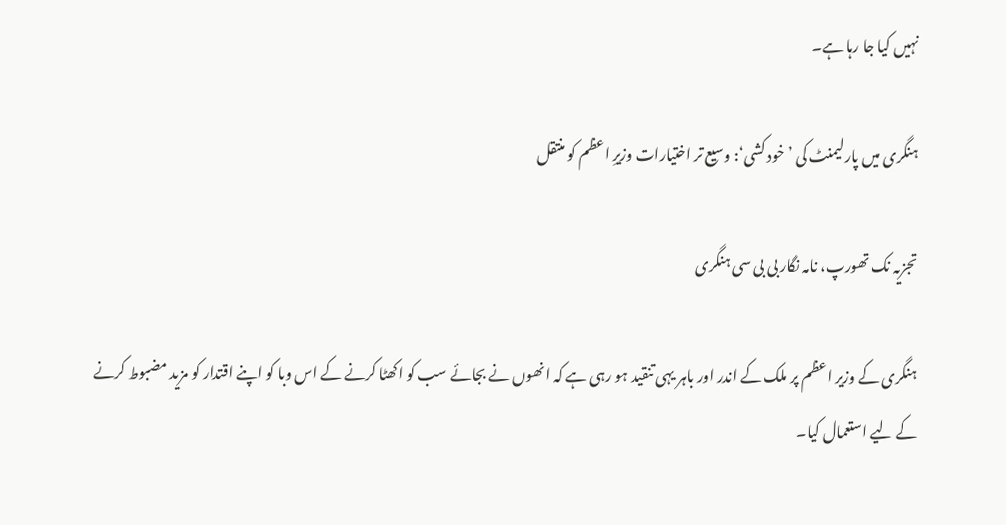نہیں کیا جا رہا ہے۔

ہنگری میں پارلیمنٹ کی ’خود کشی‘: وسیع تر اختیارات وزیرِ اعظم کو منتقل

تجزیہ نک تھورپ، نامہ نگار بی بی سی ہنگری

ہنگری کے وزیر اعظم پر ملک کے اندر اور باہر یہی تنقید ہو رہی ہے کہ انھوں نے بجائے سب کو اکھٹا کرنے کے اس وبا کو اپنے اقتدار کو مزید مضبوط کرنے کے لیے استعمال کیا۔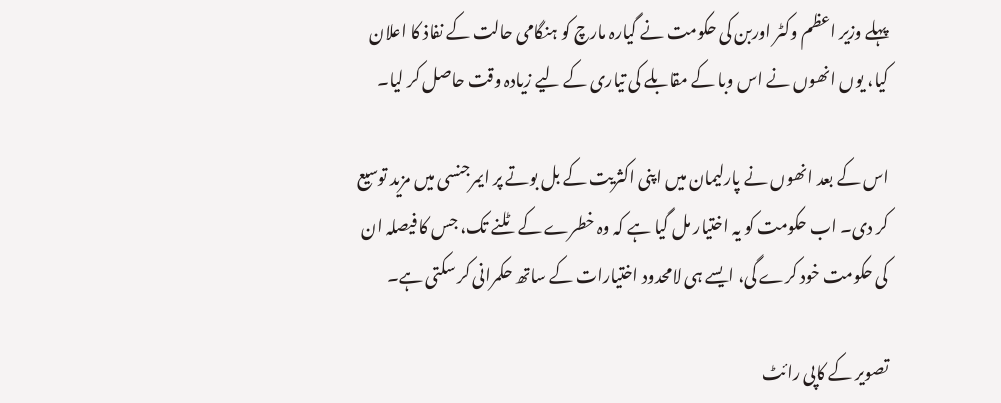پہلے وزیر اعظم وکٹر اوربن کی حکومت نے گیارہ مارچ کو ہنگامی حالت کے نفاذ کا اعلان کیا، یوں انھوں نے اس وبا کے مقابلے کی تیاری کے لیے زیادہ وقت حاصل کر لیا۔

اس کے بعد انھوں نے پارلیمان میں اپنی اکثریت کے بل بوتے پر ایمرجنسی میں مزید توسیع کر دی۔ اب حکومت کو یہ اختیار مل گیا ہے کہ وہ خطرے کے ٹلنے تک، جس کا فیصلہ ان کی حکومت خود کرے گی، ایسے ہی لامحدود اختیارات کے ساتھ حکمرانی کر سکتی ہے۔

تصویر کے کاپی رائٹ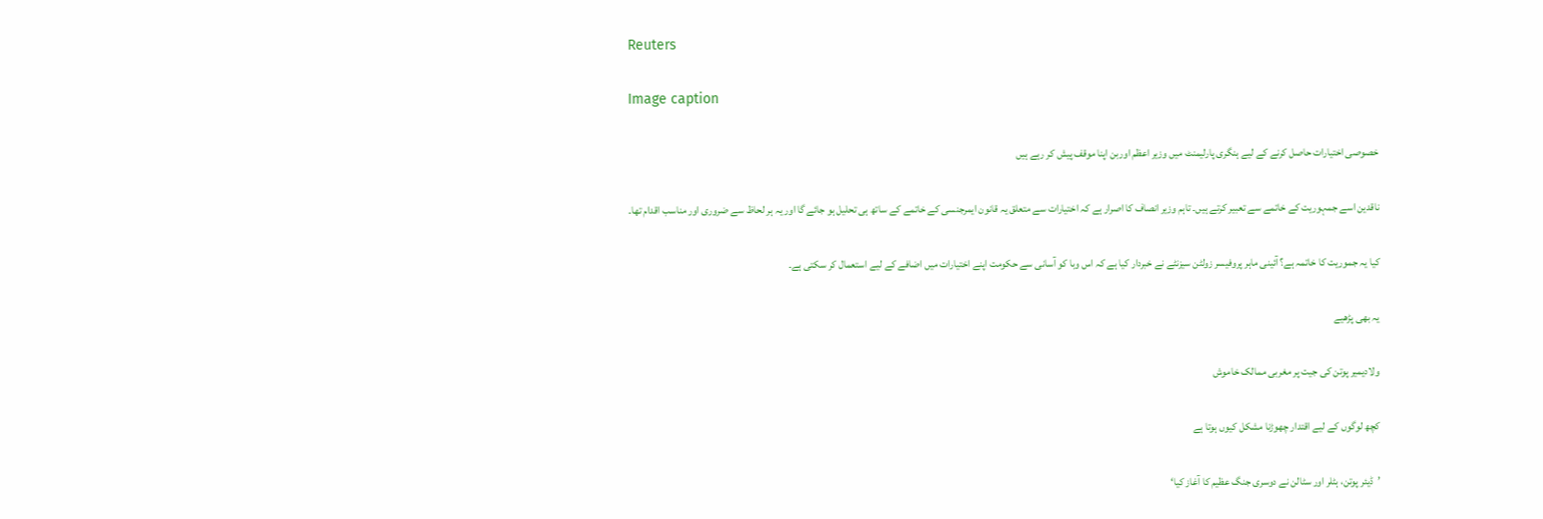Reuters

Image caption

خصوصی اختیارات حاصل کرنے کے لیے ہنگری پارلیمنٹ میں وزیر اعظم اوربن اپنا موقف پیش کر رہے ہیں

ناقدین اسے جمہوریت کے خاتمے سے تعبیر کرتے ہیں۔ تاہم وزیر انصاف کا اصرار ہے کہ اختیارات سے متعلق یہ قانون ایمرجنسی کے خاتمے کے ساتھ ہی تحلیل ہو جائے گا اور یہ ہر لحاظ سے ضروری اور مناسب اقدام تھا۔

کیا یہ جموریت کا خاتمہ ہے؟ آئینی ماہر پروفیسر زولٹن سیزنٹے نے خبردار کیا ہے کہ اس وبا کو آسانی سے حکومت اپنے اختیارات میں اضافے کے لیے استعمال کر سکتی ہے۔

یہ بھی پڑھیے

ولادیمیر پوتن کی جیت پر مغربی ممالک خاموش

کچھ لوگوں کے لیے اقتدار چھوڑنا مشکل کیوں ہوتا ہے

’ڈیئر پوتن، ہٹلر اور سٹالن نے دوسری جنگ عظیم کا آغاز کیا‘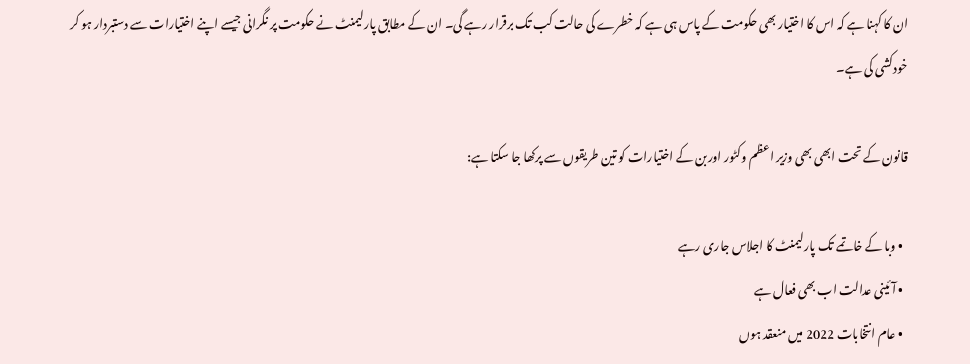ان کا کہنا ہے کہ اس کا اختیار بھی حکومت کے پاس ہی ہے کہ خطرے کی حالت کب تک برقرار رہے گی۔ ان کے مطابق پارلیمنٹ نے حکومت پر نگرانی جیسے اپنے اختیارات سے دستبردار ہو کر خودکشی کی ہے۔

قانون کے تحت ابھی بھی وزیر اعظم وکٹور اوربن کے اختیارات کو تین طریقوں سے پرکھا جا سکتا ہے:

  • وبا کے خاتمے تک پارلیمنٹ کا اجلاس جاری رہے
  • آئینی عدالت اب بھی فعال ہے
  • عام انتخابات 2022 میں منعقد ہوں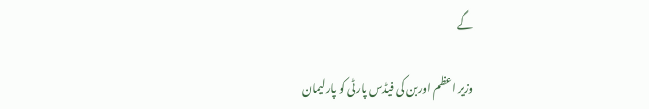گے

وزیر اعظم اوربن کی فیڈس پارٹی کو پارلیمان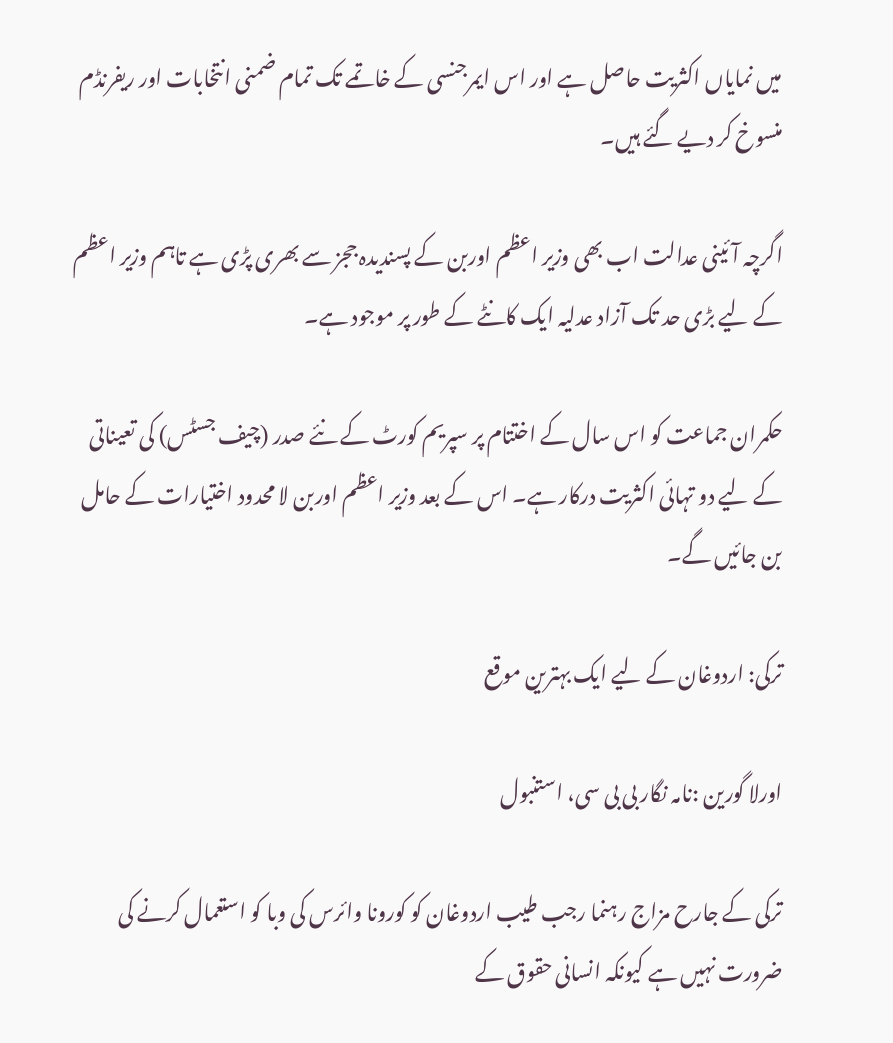میں نمایاں اکثریت حاصل ہے اور اس ایمرجنسی کے خاتمے تک تمام ضمنی انتخابات اور ریفرنڈم منسوخ کر دیے گئے ہیں۔

اگرچہ آئینی عدالت اب بھی وزیر اعظم اوربن کے پسندیدہ ججز سے بھری پڑی ہے تاہم وزیر اعظم کے لیے بڑی حد تک آزاد عدلیہ ایک کانٹے کے طور پر موجود ہے۔

حکمران جماعت کو اس سال کے اختتام پر سپریم کورٹ کے نئے صدر (چیف جسٹس) کی تعیناتی کے لیے دو تہائی اکثریت درکار ہے۔ اس کے بعد وزیر اعظم اوربن لا محدود اختیارات کے حامل بن جائیں گے۔

ترکی: اردوغان کے لیے ایک بہترین موقع

اورلا گورین :نامہ نگار بی بی سی، استنبول

ترکی کے جارح مزاج رہنما رجب طیب اردوغان کو کورونا وائرس کی وبا کو استعمال کرنے کی ضرورت نہیں ہے کیونکہ انسانی حقوق کے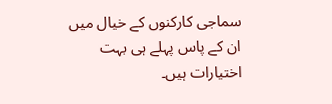سماجی کارکنوں کے خیال میں ان کے پاس پہلے ہی بہت اختیارات ہیں۔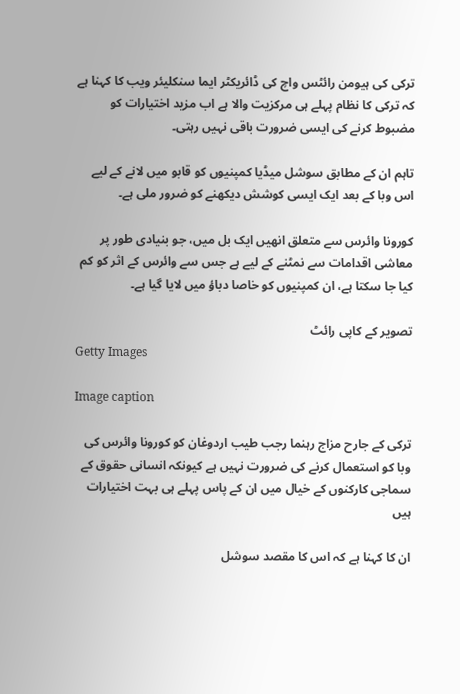ترکی کی ہیومن رائٹس واچ کی ڈائریکٹر ایما سنکلیئر ویب کا کہنا ہے کہ ترکی کا نظام پہلے ہی مرکزیت والا ہے اب مزید اختیارات کو مضبوط کرنے کی ایسی ضرورت باقی نہیں رہتی۔

تاہم ان کے مطابق سوشل میڈیا کمپنیوں کو قابو میں لانے کے لیے اس وبا کے بعد ایک ایسی کوشش دیکھنے کو ضرور ملی ہے۔

کورونا وائرس سے متعلق انھیں ایک بل میں، جو بنیادی طور پر معاشی اقدامات سے نمٹنے کے لیے ہے جس سے وائرس کے اثر کو کم کیا جا سکتا ہے، ان کمپنیوں کو خاصا دباؤ میں لایا گیا ہے۔

تصویر کے کاپی رائٹ
Getty Images

Image caption

ترکی کے جارح مزاج رہنما رجب طیب اردوغان کو کورونا وائرس کی وبا کو استعمال کرنے کی ضرورت نہیں ہے کیونکہ انسانی حقوق کے سماجی کارکنوں کے خیال میں ان کے پاس پہلے ہی بہت اختیارات ہیں

ان کا کہنا ہے کہ اس کا مقصد سوشل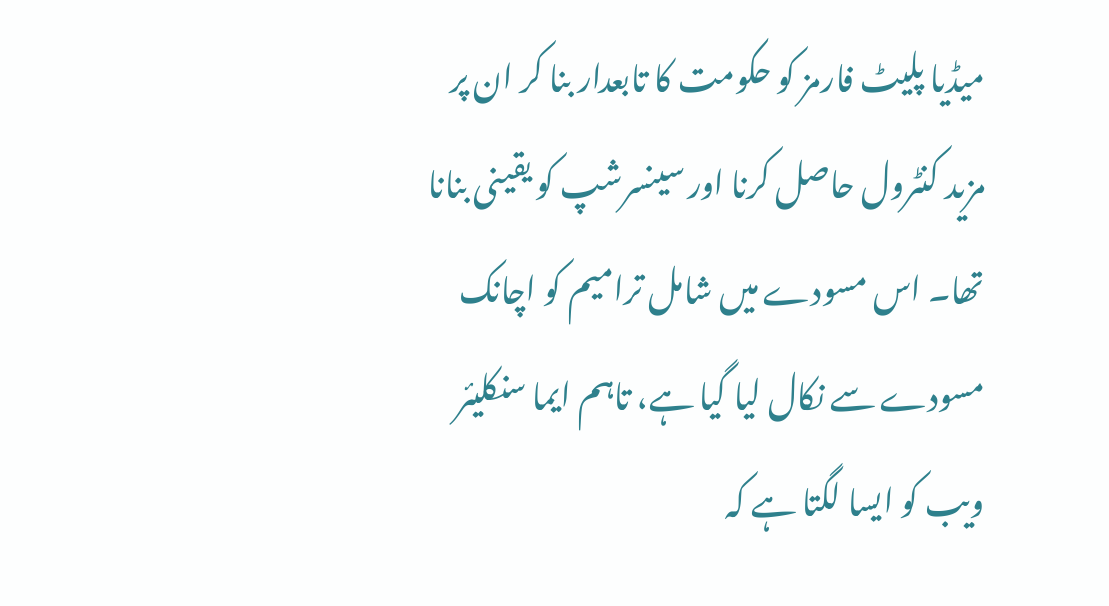میڈیا پلیٹ فارمز کو حکومت کا تابعدار بنا کر ان پر مزید کنٹرول حاصل کرنا اور سینسرشپ کو یقینی بنانا تھا۔ اس مسودے میں شامل ترامیم کو اچانک مسودے سے نکال لیا گیا ہے، تاہم ایما سنکلیئر ویب کو ایسا لگتا ہے کہ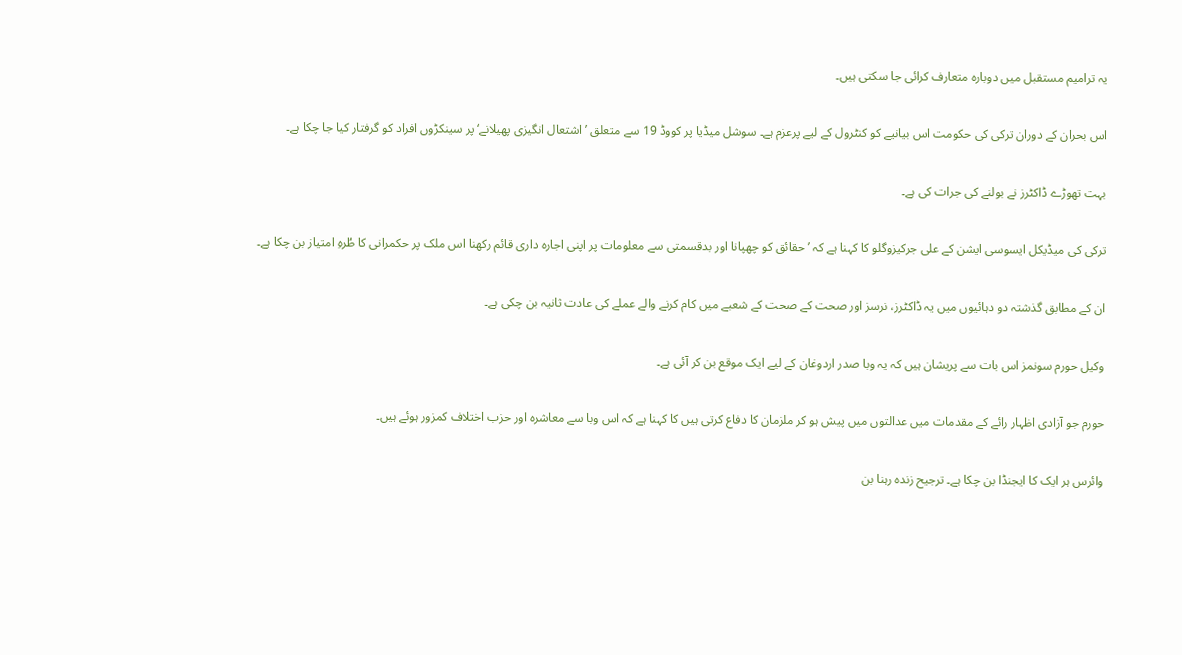یہ ترامیم مستقبل میں دوبارہ متعارف کرائی جا سکتی ہیں۔

اس بحران کے دوران ترکی کی حکومت اس بیانیے کو کنٹرول کے لیے پرعزم ہے۔ سوشل میڈیا پر کووڈ 19 سے متعلق ’اشتعال انگیزی پھیلانے‘ پر سینکڑوں افراد کو گرفتار کیا جا چکا ہے۔

بہت تھوڑے ڈاکٹرز نے بولنے کی جرات کی ہے۔

ترکی کی میڈیکل ایسوسی ایشن کے علی جرکیزوگلو کا کہنا ہے کہ ’حقائق کو چھپانا اور بدقسمتی سے معلومات پر اپنی اجارہ داری قائم رکھنا اس ملک پر حکمرانی کا طُرہِ امتیاز بن چکا ہے۔

ان کے مطابق گذشتہ دو دہائیوں میں یہ ڈاکٹرز، نرسز اور صحت کے صحت کے شعبے میں کام کرنے والے عملے کی عادت ثانیہ بن چکی ہے۔

وکیل حورم سونمز اس بات سے پریشان ہیں کہ یہ وبا صدر اردوغان کے لیے ایک موقع بن کر آئی ہے۔

حورم جو آزادی اظہار رائے کے مقدمات میں عدالتوں میں پیش ہو کر ملزمان کا دفاع کرتی ہیں کا کہنا ہے کہ اس وبا سے معاشرہ اور حزب اختلاف کمزور ہوئے ہیں۔

وائرس ہر ایک کا ایجنڈا بن چکا ہے۔ ترجیح زندہ رہنا بن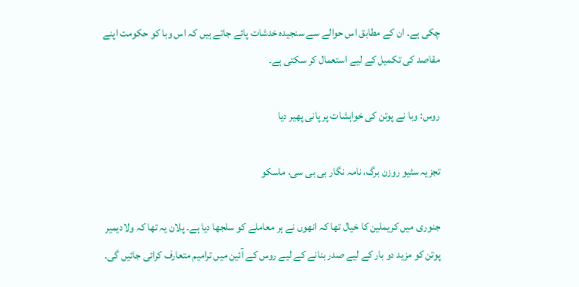چکی ہے۔ ان کے مطابق اس حوالے سے سنجیدہ خدشات پائے جاتے ہیں کہ اس وبا کو حکومت اپنے مقاصد کی تکمیل کے لیے استعمال کر سکتی ہے۔

روس: وبا نے پوتن کی خواہشات پر پانی پھیر دیا

تجزیہ سٹیو روزن برگ، نامہ نگار بی بی سی، ماسکو

جنوری میں کریملین کا خیال تھا کہ انھوں نے ہر معاملے کو سلجھا دیا ہے۔ پلان یہ تھا کہ ولادیمیر پوتن کو مزید دو بار کے لیے صدر بنانے کے لیے روس کے آئین میں ترامیم متعارف کرائی جائیں گی۔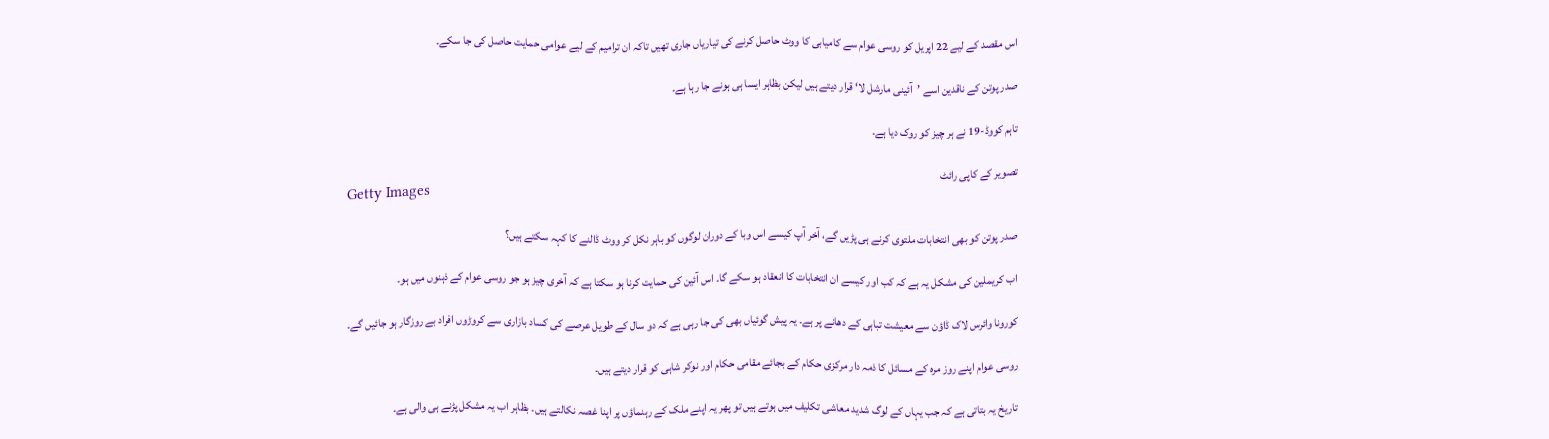اس مقصد کے لیے 22 اپریل کو روسی عوام سے کامیابی کا ووٹ حاصل کرنے کی تیاریاں جاری تھیں تاکہ ان ترامیم کے لیے عوامی حمایت حاصل کی جا سکے۔

صدر پوتن کے ناقدین اسے ’آئینی مارشل لا‘ قرار دیتے ہیں لیکن بظاہر ایسا ہی ہونے جا رہا ہے۔

تاہم کووڈ-19 نے ہر چیز کو روک دیا ہے۔

تصویر کے کاپی رائٹ
Getty Images

صدر پوتن کو بھی انتخابات ملتوی کرنے ہی پڑیں گے، آخر آپ کیسے اس وبا کے دوران لوگوں کو باہر نکل کر ووٹ ڈالنے کا کہہ سکتے ہیں؟

اب کریملین کی مشکل یہ ہے کہ کب اور کیسے ان انتخابات کا انعقاد ہو سکے گا۔ اس آئین کی حمایت کرنا ہو سکتا ہے کہ آخری چیز ہو جو روسی عوام کے ذہنوں میں ہو۔

کورونا وائرس لاک ڈاؤن سے معیشت تباہی کے دھانے پر ہے۔ یہ پیش گوئیاں بھی کی جا رہی ہے کہ دو سال کے طویل عرصے کی کساد بازاری سے کروڑوں افراد بے روزگار ہو جائیں گے۔

روسی عوام اپنے روز مرہ کے مسائل کا ذمہ دار مرکزی حکام کے بجائے مقامی حکام اور نوکر شاہی کو قرار دیتے ہیں۔

تاریخ یہ بتاتی ہے کہ جب یہاں کے لوگ شدید معاشی تکلیف میں ہوتے ہیں تو پھر یہ اپنے ملک کے رہنماؤں پر اپنا غصہ نکالتے ہیں۔ بظاہر اب یہ مشکل پڑنے ہی والی ہے۔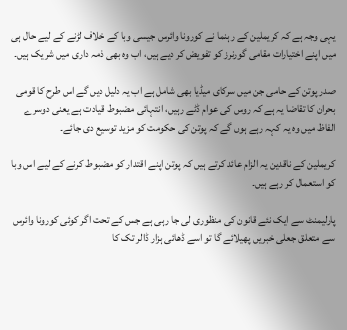یہی وجہ ہے کہ کریملین کے رہنما نے کورونا وائرس جیسی وبا کے خلاف لڑنے کے لیے حال ہی میں اپنے اختیارات مقامی گورنرز کو تفویض کر دیے ہیں، اب وہ بھی ذمہ داری میں شریک ہیں۔

صدر پوتن کے حامی جن میں سرکای میڈیا بھی شامل ہے اب یہ دلیل دیں گے اس طرح کا قومی بحران کا تقاضا یہ ہے کہ روس کی عوام ڈٹے رہیں، انتہائی مضبوط قیادت ہے یعنی دوسرے الفاظ میں وہ یہ کہہ رہے ہوں گے کہ پوتن کی حکومت کو مزید توسیع دی جائے۔

کریملین کے ناقدین یہ الزام عائد کرتے ہیں کہ پوتن اپنے اقتدار کو مضبوط کرنے کے لیے اس وبا کو استعمال کر رہے ہیں۔

پارلیمنٹ سے ایک نئے قانون کی منظوری لی جا رہی ہے جس کے تحت اگر کوئی کورونا وائرس سے متعلق جعلی خبریں پھیلائے گا تو اسے ڈھائی ہزار ڈالر تک کا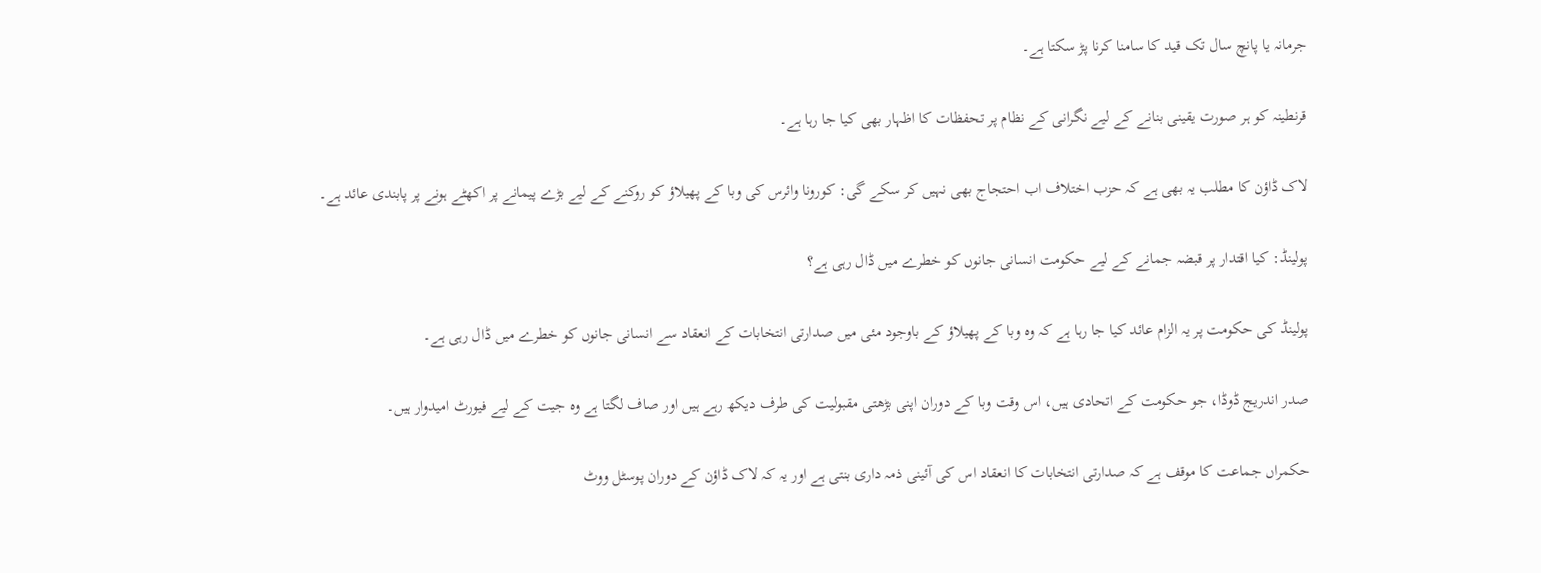جرمانہ یا پانچ سال تک قید کا سامنا کرنا پڑ سکتا ہے۔

قرنطینہ کو ہر صورت یقینی بنانے کے لیے نگرانی کے نظام پر تحفظات کا اظہار بھی کیا جا رہا ہے۔

لاک ڈاؤن کا مطلب یہ بھی ہے کہ حزب اختلاف اب احتجاج بھی نہیں کر سکے گی: کورونا وائرس کی وبا کے پھیلاؤ کو روکنے کے لیے بڑے پیمانے پر اکھٹے ہونے پر پابندی عائد ہے۔

پولینڈ: کیا اقتدار پر قبضہ جمانے کے لیے حکومت انسانی جانوں کو خطرے میں ڈال رہی ہے؟

پولینڈ کی حکومت پر یہ الزام عائد کیا جا رہا ہے کہ وہ وبا کے پھیلاؤ کے باوجود مئی میں صدارتی انتخابات کے انعقاد سے انسانی جانوں کو خطرے میں ڈال رہی ہے۔

صدر اندریج ڈوڈا، جو حکومت کے اتحادی ہیں، اس وقت وبا کے دوران اپنی بڑھتی مقبولیت کی طرف دیکھ رہے ہیں اور صاف لگتا ہے وہ جیت کے لیے فیورٹ امیدوار ہیں۔

حکمراں جماعت کا موقف ہے کہ صدارتی انتخابات کا انعقاد اس کی آئینی ذمہ داری بنتی ہے اور یہ کہ لاک ڈاؤن کے دوران پوسٹل ووٹ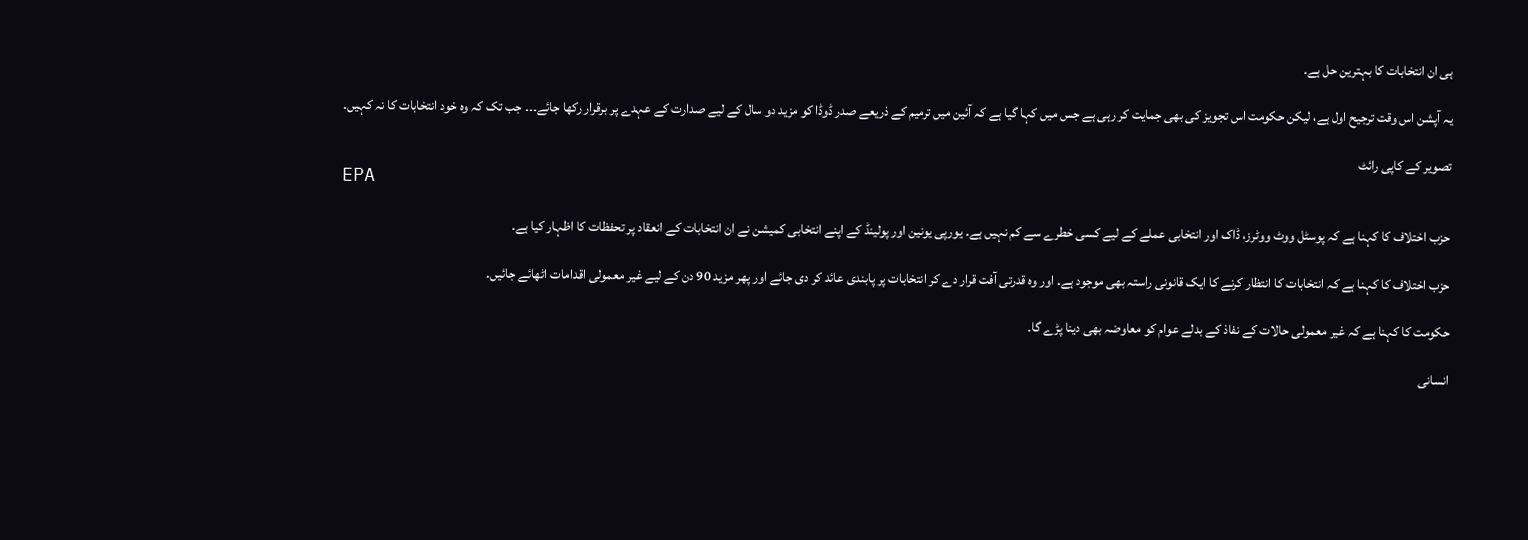ہی ان انتخابات کا بہترین حل ہے۔

یہ آپشن اس وقت ترجیح اول ہے، لیکن حکومت اس تجویز کی بھی جمایت کر رہی ہے جس میں کہا گیا ہے کہ آئین میں ترمیم کے ذریعے صدر ڈوڈا کو مزید دو سال کے لیے صدارت کے عہدے پر برقرار رکھا جائے۔۔۔ جب تک کہ وہ خود انتخابات کا نہ کہیں۔

تصویر کے کاپی رائٹ
EPA

حزب اختلاف کا کہنا ہے کہ پوسٹل ووٹ ووٹرز، ڈاک اور انتخابی عملے کے لیے کسی خطرے سے کم نہیں ہے۔ یورپی یونین اور پولینڈ کے اپنے انتخابی کمیشن نے ان انتخابات کے انعقاد پر تحفظات کا اظہار کیا ہے۔

حزب اختلاف کا کہنا ہے کہ انتخابات کا انتظار کرنے کا ایک قانونی راستہ بھی موجود ہے۔ اور وہ قدرتی آفت قرار دے کر انتخابات پر پابندی عائد کر دی جائے اور پھر مزید 90 دن کے لیے غیر معمولی اقدامات اٹھائے جائیں۔

حکومت کا کہنا ہے کہ غیر معمولی حالات کے نفاذ کے بدلے عوام کو معاوضہ بھی دینا پڑے گا۔

انسانی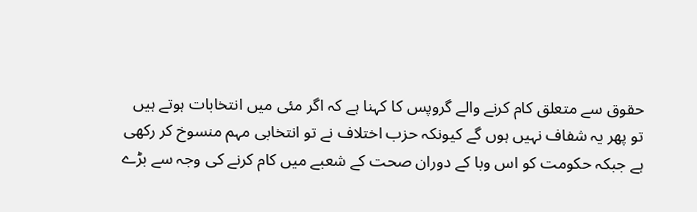حقوق سے متعلق کام کرنے والے گروپس کا کہنا ہے کہ اگر مئی میں انتخابات ہوتے ہیں تو پھر یہ شفاف نہیں ہوں گے کیونکہ حزب اختلاف نے تو انتخابی مہم منسوخ کر رکھی ہے جبکہ حکومت کو اس وبا کے دوران صحت کے شعبے میں کام کرنے کی وجہ سے بڑے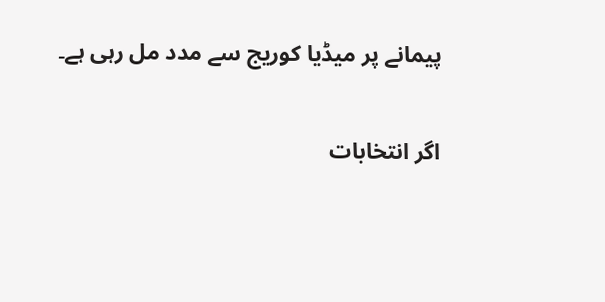پیمانے پر میڈیا کوریج سے مدد مل رہی ہے۔

اگر انتخابات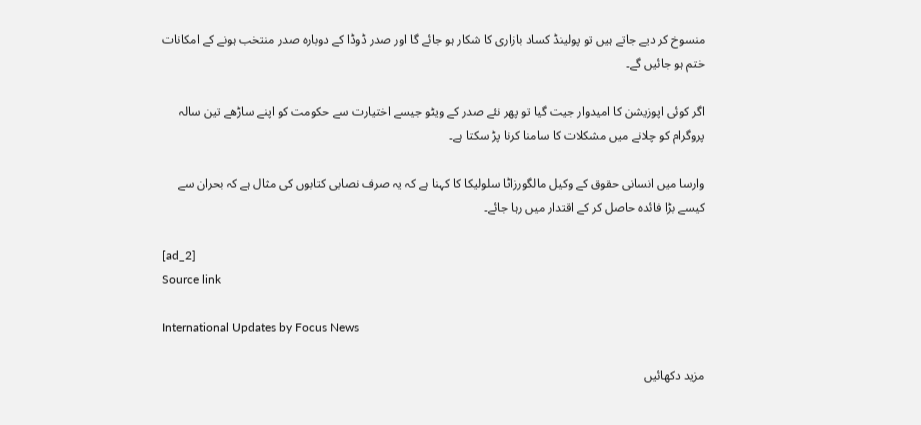منسوخ کر دیے جاتے ہیں تو پولینڈ کساد بازاری کا شکار ہو جائے گا اور صدر ڈوڈا کے دوبارہ صدر منتخب ہونے کے امکانات ختم ہو جائیں گے۔

اگر کوئی اپوزیشن کا امیدوار جیت گیا تو پھر نئے صدر کے ویٹو جیسے اختیارت سے حکومت کو اپنے ساڑھے تین سالہ پروگرام کو چلانے میں مشکلات کا سامنا کرنا پڑ سکتا ہے۔

وارسا میں انسانی حقوق کے وکیل مالگورزاٹا سلولیکا کا کہنا ہے کہ یہ صرف نصابی کتابوں کی مثال ہے کہ بحران سے کیسے بڑا فائدہ حاصل کر کے اقتدار میں رہا جائے۔

[ad_2]
Source link

International Updates by Focus News

مزید دکھائیں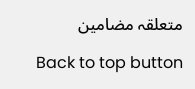متعلقہ مضامین

Back to top button